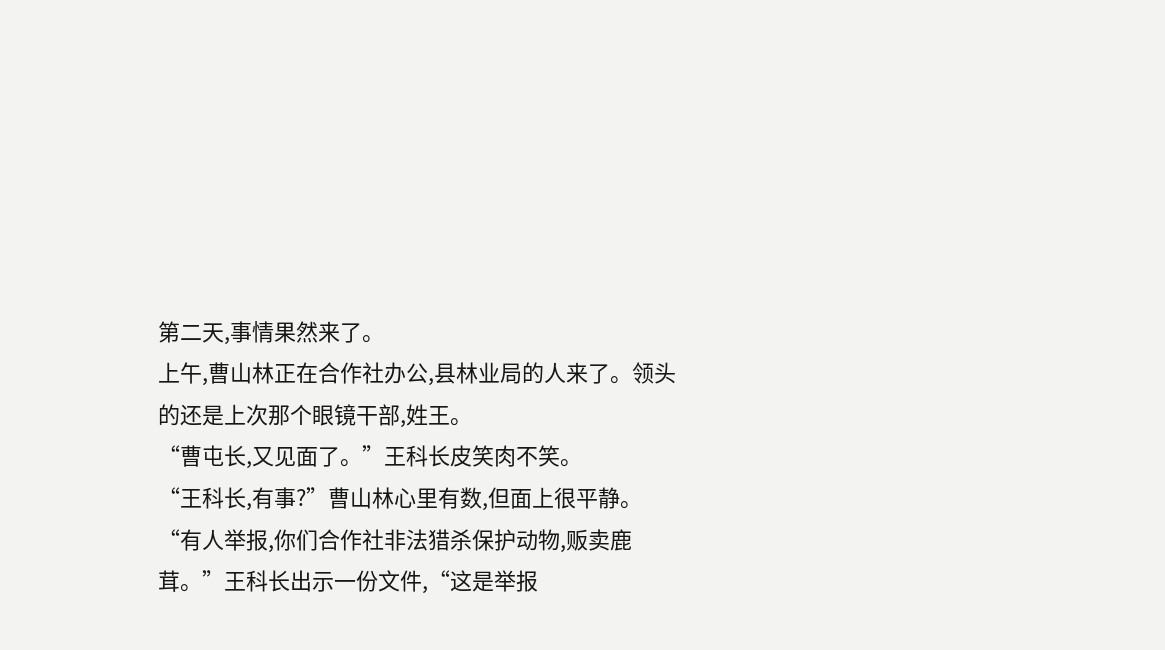第二天,事情果然来了。
上午,曹山林正在合作社办公,县林业局的人来了。领头的还是上次那个眼镜干部,姓王。
“曹屯长,又见面了。”王科长皮笑肉不笑。
“王科长,有事?”曹山林心里有数,但面上很平静。
“有人举报,你们合作社非法猎杀保护动物,贩卖鹿茸。”王科长出示一份文件,“这是举报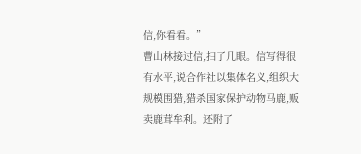信,你看看。”
曹山林接过信,扫了几眼。信写得很有水平,说合作社以集体名义,组织大规模围猎,猎杀国家保护动物马鹿,贩卖鹿茸牟利。还附了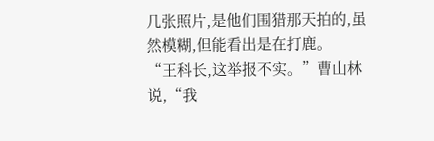几张照片,是他们围猎那天拍的,虽然模糊,但能看出是在打鹿。
“王科长,这举报不实。”曹山林说,“我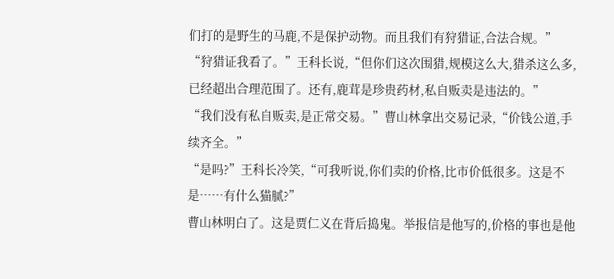们打的是野生的马鹿,不是保护动物。而且我们有狩猎证,合法合规。”
“狩猎证我看了。”王科长说,“但你们这次围猎,规模这么大,猎杀这么多,已经超出合理范围了。还有,鹿茸是珍贵药材,私自贩卖是违法的。”
“我们没有私自贩卖,是正常交易。”曹山林拿出交易记录,“价钱公道,手续齐全。”
“是吗?”王科长冷笑,“可我听说,你们卖的价格,比市价低很多。这是不是……有什么猫腻?”
曹山林明白了。这是贾仁义在背后捣鬼。举报信是他写的,价格的事也是他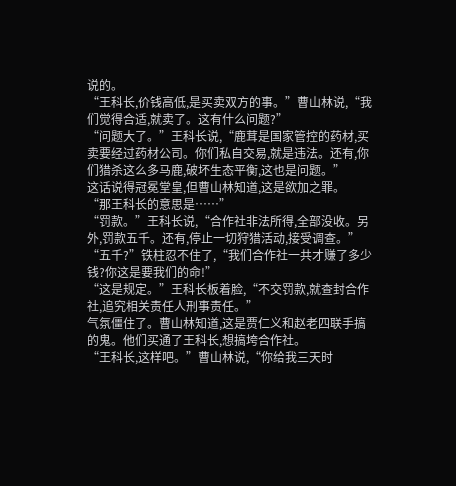说的。
“王科长,价钱高低,是买卖双方的事。”曹山林说,“我们觉得合适,就卖了。这有什么问题?”
“问题大了。”王科长说,“鹿茸是国家管控的药材,买卖要经过药材公司。你们私自交易,就是违法。还有,你们猎杀这么多马鹿,破坏生态平衡,这也是问题。”
这话说得冠冕堂皇,但曹山林知道,这是欲加之罪。
“那王科长的意思是……”
“罚款。”王科长说,“合作社非法所得,全部没收。另外,罚款五千。还有,停止一切狩猎活动,接受调查。”
“五千?”铁柱忍不住了,“我们合作社一共才赚了多少钱?你这是要我们的命!”
“这是规定。”王科长板着脸,“不交罚款,就查封合作社,追究相关责任人刑事责任。”
气氛僵住了。曹山林知道,这是贾仁义和赵老四联手搞的鬼。他们买通了王科长,想搞垮合作社。
“王科长,这样吧。”曹山林说,“你给我三天时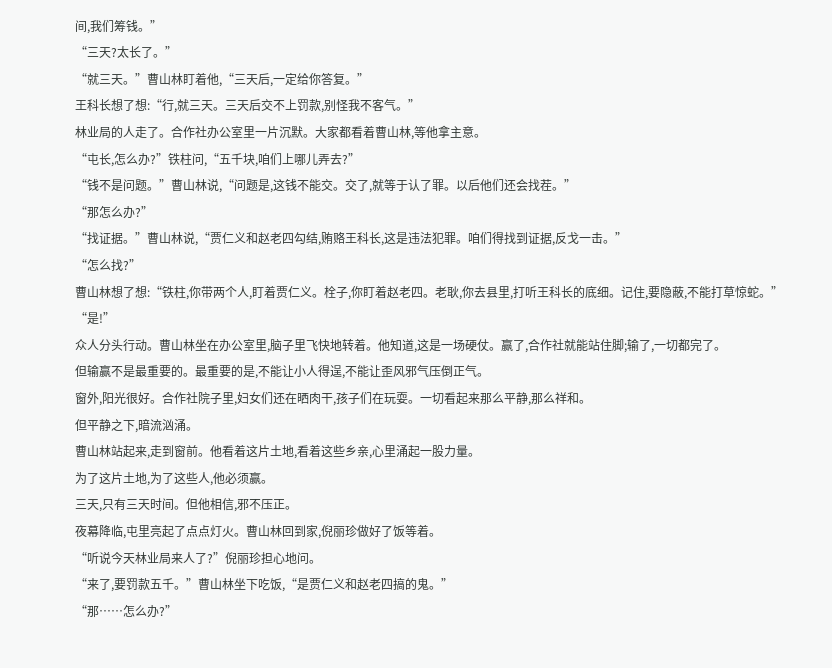间,我们筹钱。”
“三天?太长了。”
“就三天。”曹山林盯着他,“三天后,一定给你答复。”
王科长想了想:“行,就三天。三天后交不上罚款,别怪我不客气。”
林业局的人走了。合作社办公室里一片沉默。大家都看着曹山林,等他拿主意。
“屯长,怎么办?”铁柱问,“五千块,咱们上哪儿弄去?”
“钱不是问题。”曹山林说,“问题是,这钱不能交。交了,就等于认了罪。以后他们还会找茬。”
“那怎么办?”
“找证据。”曹山林说,“贾仁义和赵老四勾结,贿赂王科长,这是违法犯罪。咱们得找到证据,反戈一击。”
“怎么找?”
曹山林想了想:“铁柱,你带两个人,盯着贾仁义。栓子,你盯着赵老四。老耿,你去县里,打听王科长的底细。记住,要隐蔽,不能打草惊蛇。”
“是!”
众人分头行动。曹山林坐在办公室里,脑子里飞快地转着。他知道,这是一场硬仗。赢了,合作社就能站住脚;输了,一切都完了。
但输赢不是最重要的。最重要的是,不能让小人得逞,不能让歪风邪气压倒正气。
窗外,阳光很好。合作社院子里,妇女们还在晒肉干,孩子们在玩耍。一切看起来那么平静,那么祥和。
但平静之下,暗流汹涌。
曹山林站起来,走到窗前。他看着这片土地,看着这些乡亲,心里涌起一股力量。
为了这片土地,为了这些人,他必须赢。
三天,只有三天时间。但他相信,邪不压正。
夜幕降临,屯里亮起了点点灯火。曹山林回到家,倪丽珍做好了饭等着。
“听说今天林业局来人了?”倪丽珍担心地问。
“来了,要罚款五千。”曹山林坐下吃饭,“是贾仁义和赵老四搞的鬼。”
“那……怎么办?”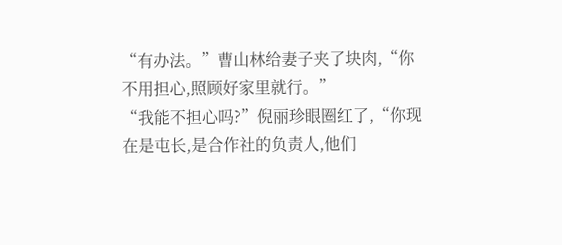“有办法。”曹山林给妻子夹了块肉,“你不用担心,照顾好家里就行。”
“我能不担心吗?”倪丽珍眼圈红了,“你现在是屯长,是合作社的负责人,他们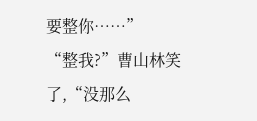要整你……”
“整我?”曹山林笑了,“没那么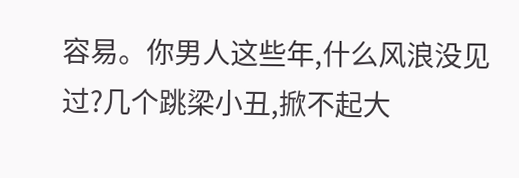容易。你男人这些年,什么风浪没见过?几个跳梁小丑,掀不起大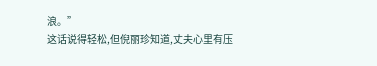浪。”
这话说得轻松,但倪丽珍知道,丈夫心里有压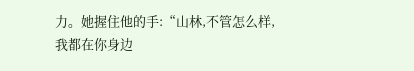力。她握住他的手:“山林,不管怎么样,我都在你身边